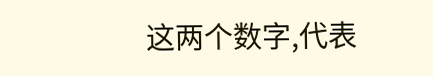这两个数字,代表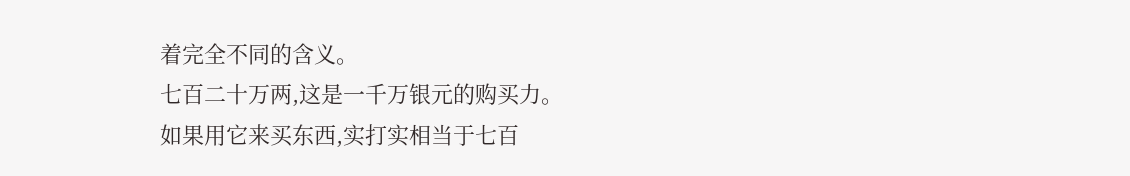着完全不同的含义。
七百二十万两,这是一千万银元的购买力。
如果用它来买东西,实打实相当于七百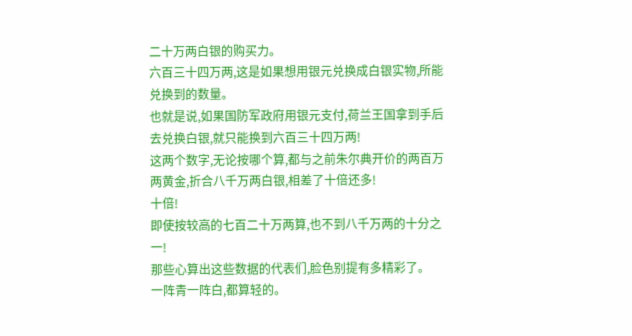二十万两白银的购买力。
六百三十四万两,这是如果想用银元兑换成白银实物,所能兑换到的数量。
也就是说,如果国防军政府用银元支付,荷兰王国拿到手后去兑换白银,就只能换到六百三十四万两!
这两个数字,无论按哪个算,都与之前朱尔典开价的两百万两黄金,折合八千万两白银,相差了十倍还多!
十倍!
即使按较高的七百二十万两算,也不到八千万两的十分之一!
那些心算出这些数据的代表们,脸色别提有多精彩了。
一阵青一阵白,都算轻的。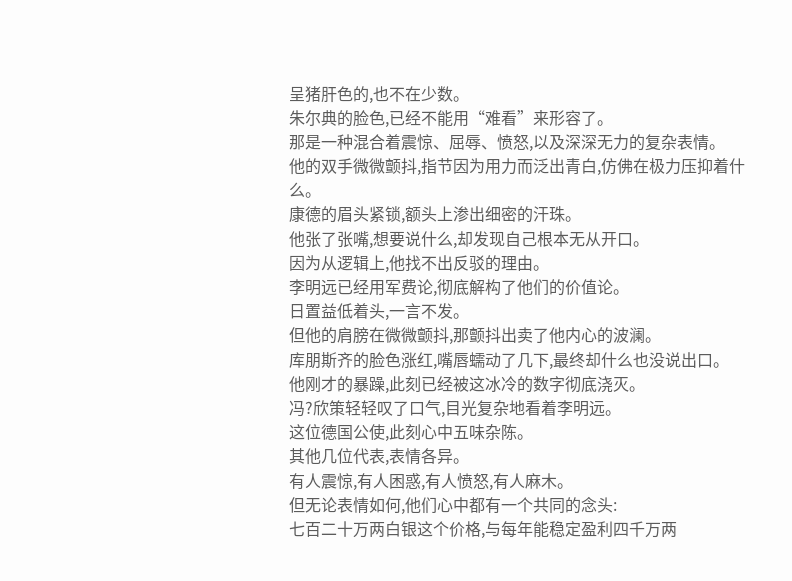呈猪肝色的,也不在少数。
朱尔典的脸色,已经不能用“难看”来形容了。
那是一种混合着震惊、屈辱、愤怒,以及深深无力的复杂表情。
他的双手微微颤抖,指节因为用力而泛出青白,仿佛在极力压抑着什么。
康德的眉头紧锁,额头上渗出细密的汗珠。
他张了张嘴,想要说什么,却发现自己根本无从开口。
因为从逻辑上,他找不出反驳的理由。
李明远已经用军费论,彻底解构了他们的价值论。
日置益低着头,一言不发。
但他的肩膀在微微颤抖,那颤抖出卖了他内心的波澜。
库朋斯齐的脸色涨红,嘴唇蠕动了几下,最终却什么也没说出口。
他刚才的暴躁,此刻已经被这冰冷的数字彻底浇灭。
冯?欣策轻轻叹了口气,目光复杂地看着李明远。
这位德国公使,此刻心中五味杂陈。
其他几位代表,表情各异。
有人震惊,有人困惑,有人愤怒,有人麻木。
但无论表情如何,他们心中都有一个共同的念头:
七百二十万两白银这个价格,与每年能稳定盈利四千万两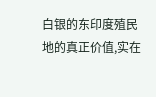白银的东印度殖民地的真正价值,实在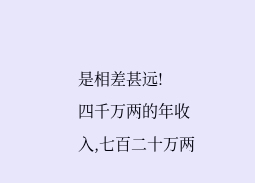是相差甚远!
四千万两的年收入,七百二十万两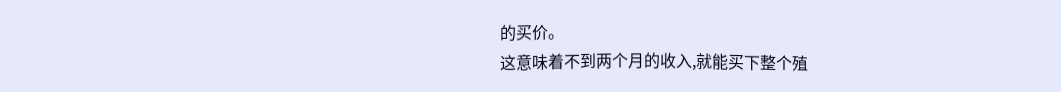的买价。
这意味着不到两个月的收入,就能买下整个殖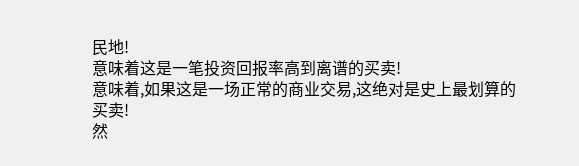民地!
意味着这是一笔投资回报率高到离谱的买卖!
意味着,如果这是一场正常的商业交易,这绝对是史上最划算的买卖!
然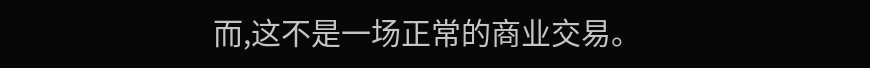而,这不是一场正常的商业交易。